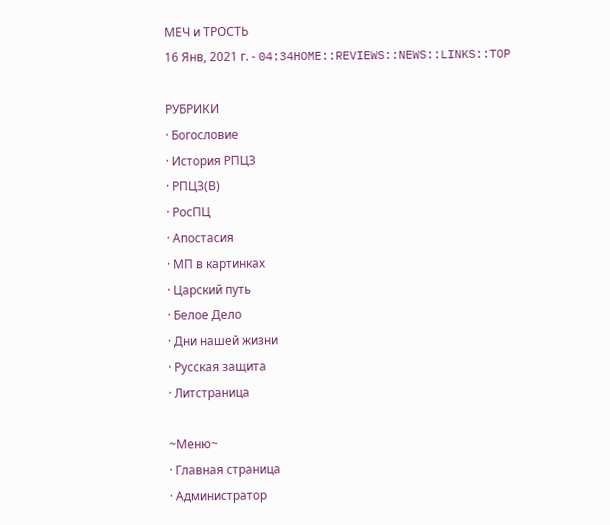МЕЧ и ТРОСТЬ
16 Янв, 2021 г. - 04:34HOME::REVIEWS::NEWS::LINKS::TOP

РУБРИКИ
· Богословие
· История РПЦЗ
· РПЦЗ(В)
· РосПЦ
· Апостасия
· МП в картинках
· Царский путь
· Белое Дело
· Дни нашей жизни
· Русская защита
· Литстраница

~Меню~
· Главная страница
· Администратор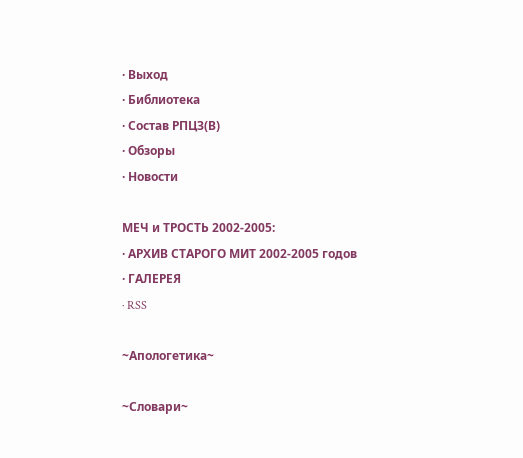· Выход
· Библиотека
· Состав РПЦЗ(В)
· Обзоры
· Новости

МЕЧ и ТРОСТЬ 2002-2005:
· АРХИВ СТАРОГО МИТ 2002-2005 годов
· ГАЛЕРЕЯ
· RSS

~Апологетика~

~Словари~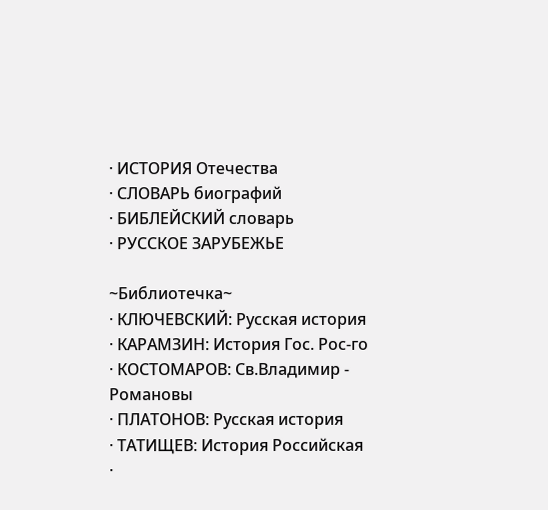· ИСТОРИЯ Отечества
· СЛОВАРЬ биографий
· БИБЛЕЙСКИЙ словарь
· РУССКОЕ ЗАРУБЕЖЬЕ

~Библиотечка~
· КЛЮЧЕВСКИЙ: Русская история
· КАРАМЗИН: История Гос. Рос-го
· КОСТОМАРОВ: Св.Владимир - Романовы
· ПЛАТОНОВ: Русская история
· ТАТИЩЕВ: История Российская
·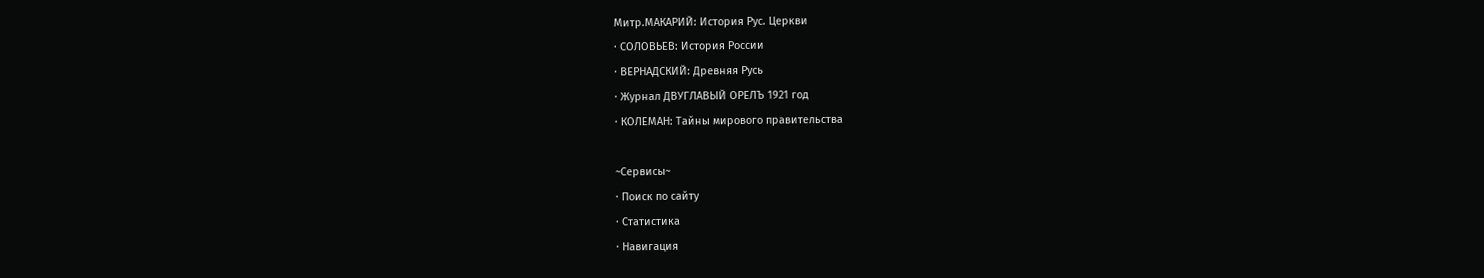Митр.МАКАРИЙ: История Рус. Церкви
· СОЛОВЬЕВ: История России
· ВЕРНАДСКИЙ: Древняя Русь
· Журнал ДВУГЛАВЫЙ ОРЕЛЪ 1921 год
· КОЛЕМАН: Тайны мирового правительства

~Сервисы~
· Поиск по сайту
· Статистика
· Навигация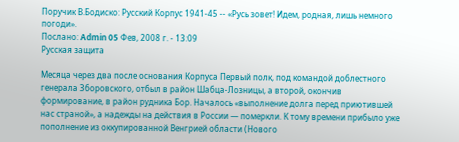Поручик В.Бодиско: Русский Корпус 1941-45 -- «Русь зовет! Идем, родная, лишь немного погоди».
Послано: Admin 05 Фев, 2008 г. - 13:09
Русская защита

Месяца через два после основания Корпуса Первый полк, под командой доблестного генерала Зборовского, отбыл в район Шабца-Лозницы, а второй, окончив формирование, в район рудника Бор. Началось «выполнение долга перед приютившей нас страной», а надежды на действия в России — померкли. К тому времени прибыло уже пополнение из оккупированной Венгрией области (Нового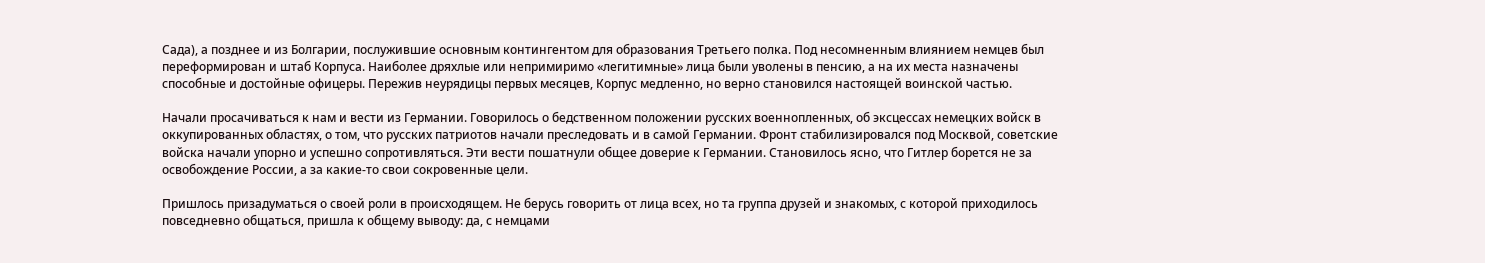Сада), а позднее и из Болгарии, послужившие основным контингентом для образования Третьего полка. Под несомненным влиянием немцев был переформирован и штаб Корпуса. Наиболее дряхлые или непримиримо «легитимные» лица были уволены в пенсию, а на их места назначены способные и достойные офицеры. Пережив неурядицы первых месяцев, Корпус медленно, но верно становился настоящей воинской частью.

Начали просачиваться к нам и вести из Германии. Говорилось о бедственном положении русских военнопленных, об эксцессах немецких войск в оккупированных областях, о том, что русских патриотов начали преследовать и в самой Германии. Фронт стабилизировался под Москвой, советские войска начали упорно и успешно сопротивляться. Эти вести пошатнули общее доверие к Германии. Становилось ясно, что Гитлер борется не за освобождение России, а за какие-то свои сокровенные цели.

Пришлось призадуматься о своей роли в происходящем. Не берусь говорить от лица всех, но та группа друзей и знакомых, с которой приходилось повседневно общаться, пришла к общему выводу: да, с немцами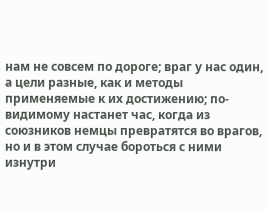нам не совсем по дороге; враг у нас один, а цели разные, как и методы применяемые к их достижению; по-видимому настанет час, когда из союзников немцы превратятся во врагов, но и в этом случае бороться с ними изнутри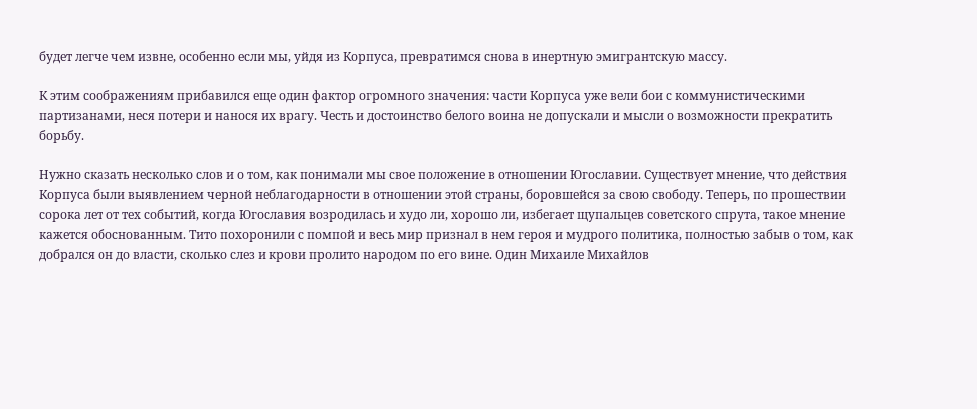будет легче чем извне, особенно если мы, уйдя из Корпуса, превратимся снова в инертную эмигрантскую массу.

К этим соображениям прибавился еще один фактор огромного значения: части Корпуса уже вели бои с коммунистическими партизанами, неся потери и нанося их врагу. Честь и достоинство белого воина не допускали и мысли о возможности прекратить борьбу.

Нужно сказать несколько слов и о том, как понимали мы свое положение в отношении Югославии. Существует мнение, что действия Корпуса были выявлением черной неблагодарности в отношении этой страны, боровшейся за свою свободу. Теперь, по прошествии сорока лет от тех событий, когда Югославия возродилась и худо ли, хорошо ли, избегает щупальцев советского спрута, такое мнение кажется обоснованным. Тито похоронили с помпой и весь мир признал в нем героя и мудрого политика, полностью забыв о том, как добрался он до власти, сколько слез и крови пролито народом по его вине. Один Михаиле Михайлов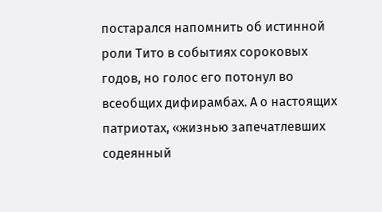постарался напомнить об истинной роли Тито в событиях сороковых годов, но голос его потонул во всеобщих дифирамбах. А о настоящих патриотах, «жизнью запечатлевших содеянный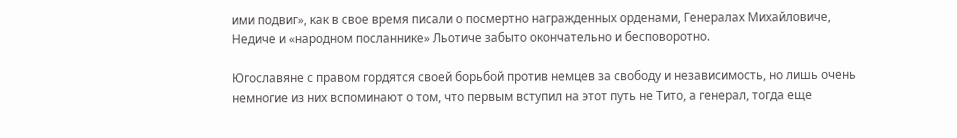ими подвиг», как в свое время писали о посмертно награжденных орденами, Генералах Михайловиче, Недиче и «народном посланнике» Льотиче забыто окончательно и бесповоротно.

Югославяне с правом гордятся своей борьбой против немцев за свободу и независимость, но лишь очень немногие из них вспоминают о том, что первым вступил на этот путь не Тито, а генерал, тогда еще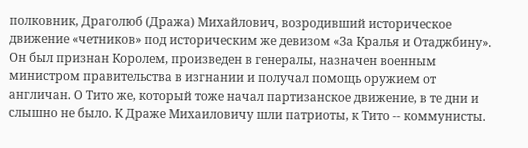полковник, Драголюб (Дража) Михайлович, возродивший историческое движение «четников» под историческим же девизом «За Кралья и Отаджбину». Он был признан Королем, произведен в генералы, назначен военным министром правительства в изгнании и получал помощь оружием от англичан. О Тито же, который тоже начал партизанское движение, в те дни и слышно не было. К Драже Михаиловичу шли патриоты, к Тито -- коммунисты.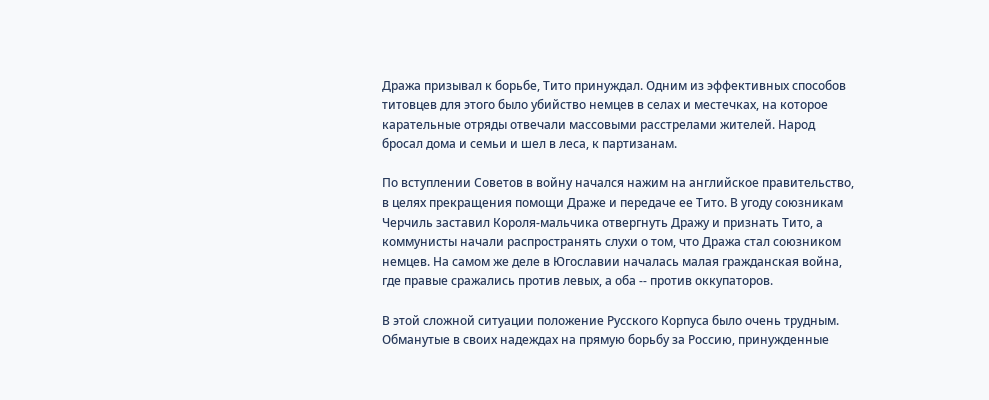Дража призывал к борьбе, Тито принуждал. Одним из эффективных способов титовцев для этого было убийство немцев в селах и местечках, на которое карательные отряды отвечали массовыми расстрелами жителей. Народ бросал дома и семьи и шел в леса, к партизанам.

По вступлении Советов в войну начался нажим на английское правительство, в целях прекращения помощи Драже и передаче ее Тито. В угоду союзникам Черчиль заставил Короля-мальчика отвергнуть Дражу и признать Тито, а коммунисты начали распространять слухи о том, что Дража стал союзником немцев. На самом же деле в Югославии началась малая гражданская война, где правые сражались против левых, а оба -- против оккупаторов.

В этой сложной ситуации положение Русского Корпуса было очень трудным. Обманутые в своих надеждах на прямую борьбу за Россию, принужденные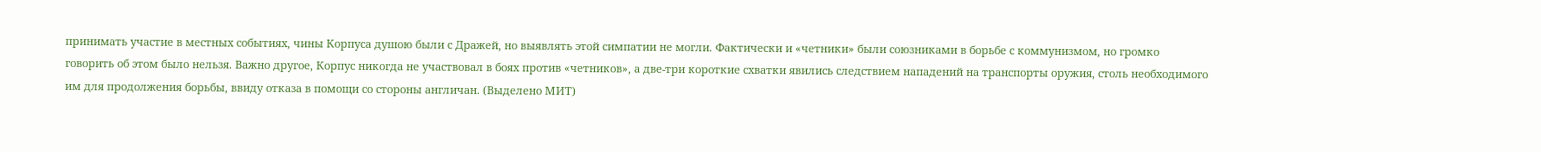принимать участие в местных событиях, чины Корпуса душою были с Дражей, но выявлять этой симпатии не могли. Фактически и «четники» были союзниками в борьбе с коммунизмом, но громко говорить об этом было нельзя. Важно другое, Корпус никогда не участвовал в боях против «четников», а две-три короткие схватки явились следствием нападений на транспорты оружия, столь необходимого им для продолжения борьбы, ввиду отказа в помощи со стороны англичан. (Выделено МИТ)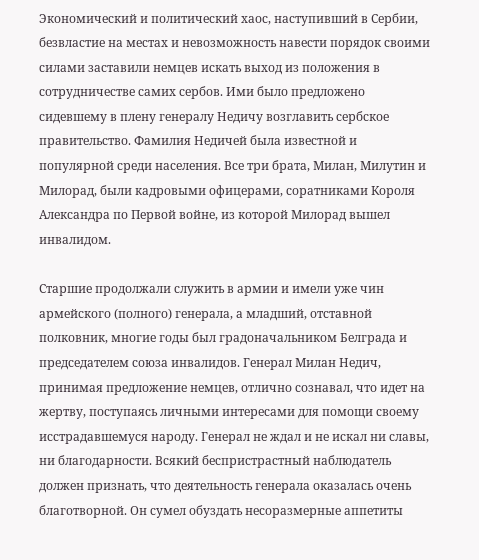Экономический и политический хаос, наступивший в Сербии, безвластие на местах и невозможность навести порядок своими силами заставили немцев искать выход из положения в сотрудничестве самих сербов. Ими было предложено сидевшему в плену генералу Недичу возглавить сербское правительство. Фамилия Недичей была известной и популярной среди населения. Все три брата, Милан, Милутин и Милорад, были кадровыми офицерами, соратниками Короля Александра по Первой войне, из которой Милорад вышел инвалидом.

Старшие продолжали служить в армии и имели уже чин армейского (полного) генерала, а младший, отставной полковник, многие годы был градоначальником Белграда и председателем союза инвалидов. Генерал Милан Недич, принимая предложение немцев, отлично сознавал, что идет на жертву, поступаясь личными интересами для помощи своему исстрадавшемуся народу. Генерал не ждал и не искал ни славы, ни благодарности. Всякий беспристрастный наблюдатель должен признать, что деятельность генерала оказалась очень благотворной. Он сумел обуздать несоразмерные аппетиты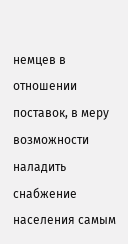немцев в отношении поставок, в меру возможности наладить снабжение населения самым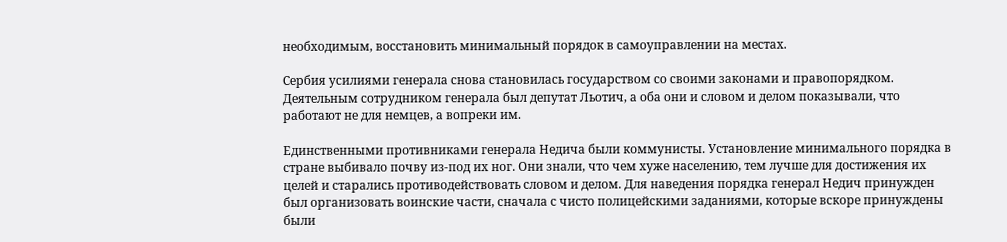необходимым, восстановить минимальный порядок в самоуправлении на местах.

Сербия усилиями генерала снова становилась государством со своими законами и правопорядком. Деятельным сотрудником генерала был депутат Льотич, а оба они и словом и делом показывали, что работают не для немцев, а вопреки им.

Единственными противниками генерала Недича были коммунисты. Установление минимального порядка в стране выбивало почву из-под их ног. Они знали, что чем хуже населению, тем лучше для достижения их целей и старались противодействовать словом и делом. Для наведения порядка генерал Недич принужден был организовать воинские части, сначала с чисто полицейскими заданиями, которые вскоре принуждены были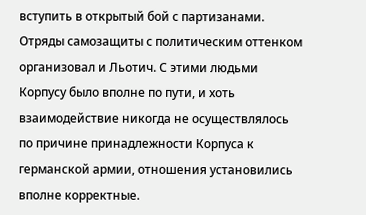вступить в открытый бой с партизанами. Отряды самозащиты с политическим оттенком организовал и Льотич. С этими людьми Корпусу было вполне по пути, и хоть взаимодействие никогда не осуществлялось по причине принадлежности Корпуса к германской армии, отношения установились вполне корректные.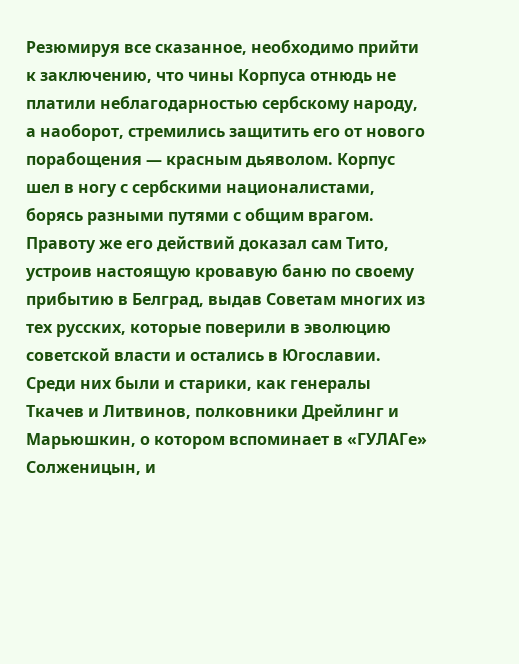Резюмируя все сказанное, необходимо прийти к заключению, что чины Корпуса отнюдь не платили неблагодарностью сербскому народу, а наоборот, стремились защитить его от нового порабощения — красным дьяволом. Корпус шел в ногу с сербскими националистами, борясь разными путями с общим врагом. Правоту же его действий доказал сам Тито, устроив настоящую кровавую баню по своему прибытию в Белград, выдав Советам многих из тех русских, которые поверили в эволюцию советской власти и остались в Югославии. Среди них были и старики, как генералы Ткачев и Литвинов, полковники Дрейлинг и Марьюшкин, о котором вспоминает в «ГУЛАГе» Солженицын, и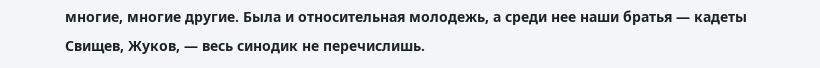многие, многие другие. Была и относительная молодежь, а среди нее наши братья — кадеты Свищев, Жуков, — весь синодик не перечислишь.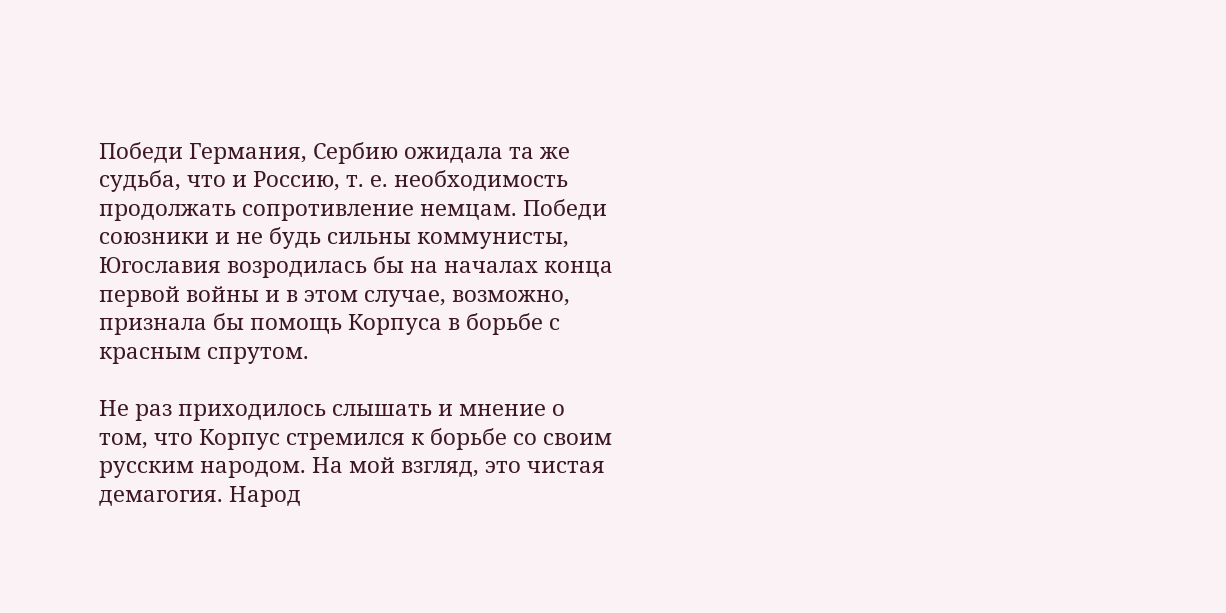Победи Германия, Сербию ожидала та же судьба, что и Россию, т. е. необходимость продолжать сопротивление немцам. Победи союзники и не будь сильны коммунисты, Югославия возродилась бы на началах конца первой войны и в этом случае, возможно, признала бы помощь Корпуса в борьбе с красным спрутом.

Не раз приходилось слышать и мнение о том, что Корпус стремился к борьбе со своим русским народом. На мой взгляд, это чистая демагогия. Народ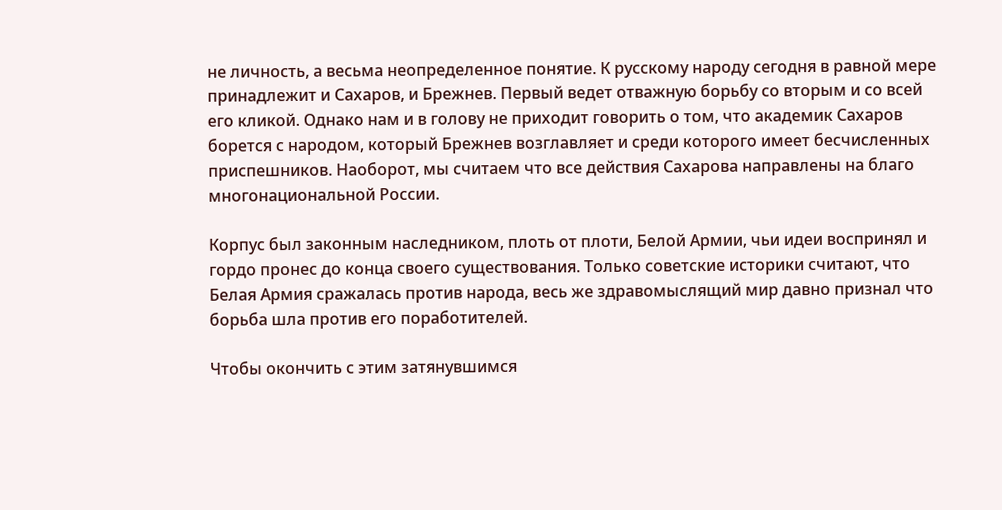не личность, а весьма неопределенное понятие. К русскому народу сегодня в равной мере принадлежит и Сахаров, и Брежнев. Первый ведет отважную борьбу со вторым и со всей его кликой. Однако нам и в голову не приходит говорить о том, что академик Сахаров борется с народом, который Брежнев возглавляет и среди которого имеет бесчисленных приспешников. Наоборот, мы считаем что все действия Сахарова направлены на благо многонациональной России.

Корпус был законным наследником, плоть от плоти, Белой Армии, чьи идеи воспринял и гордо пронес до конца своего существования. Только советские историки считают, что Белая Армия сражалась против народа, весь же здравомыслящий мир давно признал что борьба шла против его поработителей.

Чтобы окончить с этим затянувшимся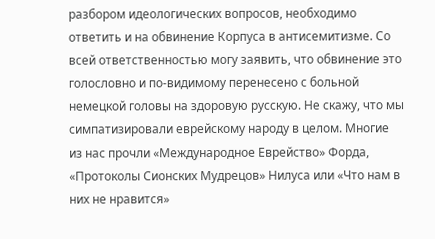разбором идеологических вопросов, необходимо ответить и на обвинение Корпуса в антисемитизме. Со всей ответственностью могу заявить, что обвинение это голословно и по-видимому перенесено с больной немецкой головы на здоровую русскую. Не скажу, что мы симпатизировали еврейскому народу в целом. Многие из нас прочли «Международное Еврейство» Форда, «Протоколы Сионских Мудрецов» Нилуса или «Что нам в них не нравится»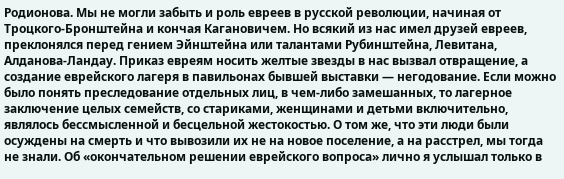Родионова. Мы не могли забыть и роль евреев в русской революции, начиная от Троцкого-Бронштейна и кончая Кагановичем. Но всякий из нас имел друзей евреев, преклонялся перед гением Эйнштейна или талантами Рубинштейна, Левитана, Алданова-Ландау. Приказ евреям носить желтые звезды в нас вызвал отвращение, а создание еврейского лагеря в павильонах бывшей выставки — негодование. Если можно было понять преследование отдельных лиц, в чем-либо замешанных, то лагерное заключение целых семейств, со стариками, женщинами и детьми включительно, являлось бессмысленной и бесцельной жестокостью. О том же, что эти люди были осуждены на смерть и что вывозили их не на новое поселение, а на расстрел, мы тогда не знали. Об «окончательном решении еврейского вопроса» лично я услышал только в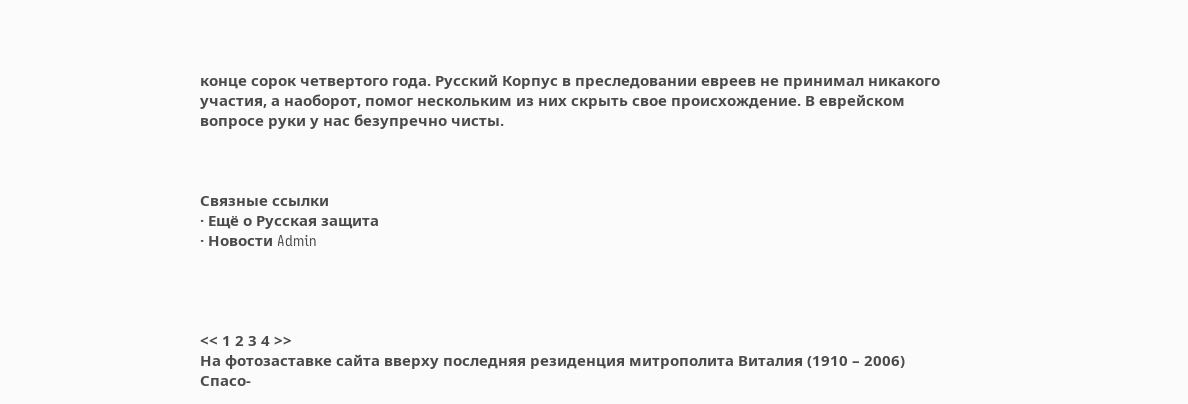конце сорок четвертого года. Русский Корпус в преследовании евреев не принимал никакого участия, а наоборот, помог нескольким из них скрыть свое происхождение. В еврейском вопросе руки у нас безупречно чисты.



Связные ссылки
· Ещё о Русская защита
· Новости Admin




<< 1 2 3 4 >>
На фотозаставке сайта вверху последняя резиденция митрополита Виталия (1910 – 2006) Спасо-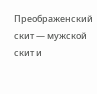Преображенский скит — мужской скит и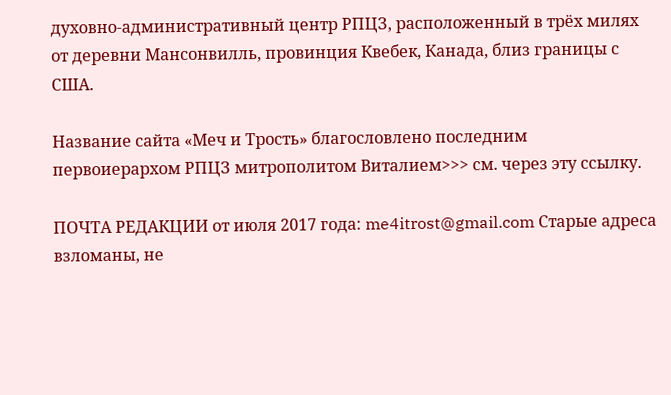духовно-административный центр РПЦЗ, расположенный в трёх милях от деревни Мансонвилль, провинция Квебек, Канада, близ границы с США.

Название сайта «Меч и Трость» благословлено последним первоиерархом РПЦЗ митрополитом Виталием>>> см. через эту ссылку.

ПОЧТА РЕДАКЦИИ от июля 2017 года: me4itrost@gmail.com Старые адреса взломаны, не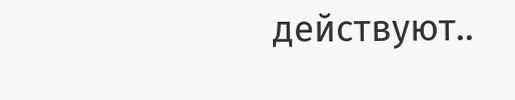действуют..